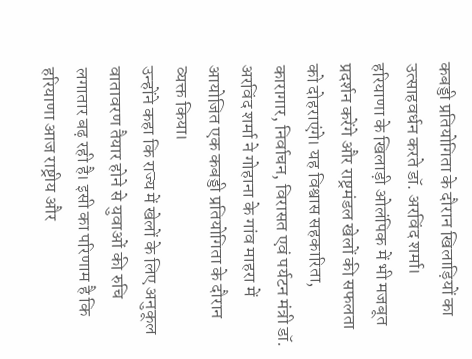कबड्डी प्रतियोगिता के दौरान खिलाड़ियों का उत्साहवर्धन करते डॉ. अरविंद शर्मा।
हरियाणा के खिलाड़ी ओलंपिक में भी मजबूत प्रदर्शन करेंगे और राष्ट्रमंडल खेलों की सफलता को दोहराएंगे। यह विश्वास सहकारिता, कारागार, निर्वाचन, विरासत एवं पर्यटन मंत्री डॉ. अरविंद शर्मा ने गोहाना के गांव माहरा में आयोजित एक कबड्डी प्रतियोगिता के दौरान व्यक्त किया।
उन्होंने कहा कि राज्य में खेलों के लिए अनुकूल वातावरण तैयार होने से युवाओं की रुचि लगातार बढ़ रही है। इसी का परिणाम है कि हरियाणा आज राष्ट्रीय और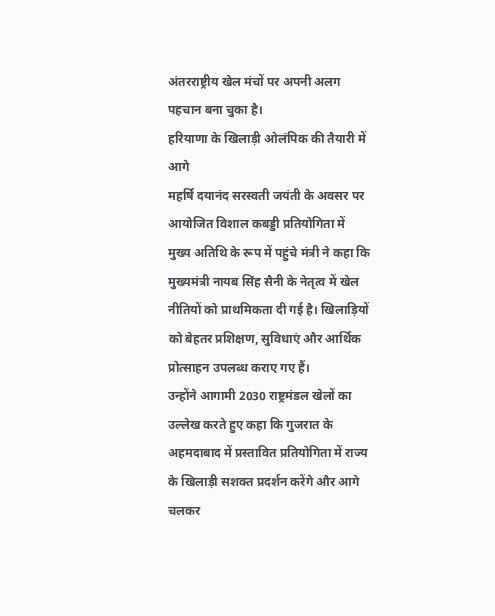अंतरराष्ट्रीय खेल मंचों पर अपनी अलग पहचान बना चुका है।
हरियाणा के खिलाड़ी ओलंपिक की तैयारी में आगे
महर्षि दयानंद सरस्वती जयंती के अवसर पर आयोजित विशाल कबड्डी प्रतियोगिता में मुख्य अतिथि के रूप में पहुंचे मंत्री ने कहा कि मुख्यमंत्री नायब सिंह सैनी के नेतृत्व में खेल नीतियों को प्राथमिकता दी गई है। खिलाड़ियों को बेहतर प्रशिक्षण, सुविधाएं और आर्थिक प्रोत्साहन उपलब्ध कराए गए हैं।
उन्होंने आगामी 2030 राष्ट्रमंडल खेलों का उल्लेख करते हुए कहा कि गुजरात के अहमदाबाद में प्रस्तावित प्रतियोगिता में राज्य के खिलाड़ी सशक्त प्रदर्शन करेंगे और आगे चलकर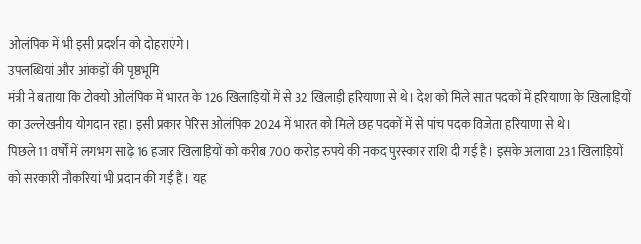ओलंपिक में भी इसी प्रदर्शन को दोहराएंगे।
उपलब्धियां और आंकड़ों की पृष्ठभूमि
मंत्री ने बताया कि टोक्यो ओलंपिक में भारत के 126 खिलाड़ियों में से 32 खिलाड़ी हरियाणा से थे। देश को मिले सात पदकों में हरियाणा के खिलाड़ियों का उल्लेखनीय योगदान रहा। इसी प्रकार पेरिस ओलंपिक 2024 में भारत को मिले छह पदकों में से पांच पदक विजेता हरियाणा से थे।
पिछले 11 वर्षों में लगभग साढ़े 16 हजार खिलाड़ियों को करीब 700 करोड़ रुपये की नकद पुरस्कार राशि दी गई है। इसके अलावा 231 खिलाड़ियों को सरकारी नौकरियां भी प्रदान की गई हैं। यह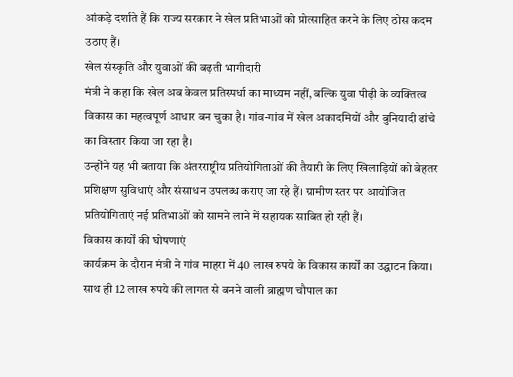आंकड़े दर्शाते हैं कि राज्य सरकार ने खेल प्रतिभाओं को प्रोत्साहित करने के लिए ठोस कदम उठाए हैं।
खेल संस्कृति और युवाओं की बढ़ती भागीदारी
मंत्री ने कहा कि खेल अब केवल प्रतिस्पर्धा का माध्यम नहीं, बल्कि युवा पीढ़ी के व्यक्तित्व विकास का महत्वपूर्ण आधार बन चुका है। गांव-गांव में खेल अकादमियों और बुनियादी ढांचे का विस्तार किया जा रहा है।
उन्होंने यह भी बताया कि अंतरराष्ट्रीय प्रतियोगिताओं की तैयारी के लिए खिलाड़ियों को बेहतर प्रशिक्षण सुविधाएं और संसाधन उपलब्ध कराए जा रहे हैं। ग्रामीण स्तर पर आयोजित प्रतियोगिताएं नई प्रतिभाओं को सामने लाने में सहायक साबित हो रही हैं।
विकास कार्यों की घोषणाएं
कार्यक्रम के दौरान मंत्री ने गांव माहरा में 40 लाख रुपये के विकास कार्यों का उद्घाटन किया। साथ ही 12 लाख रुपये की लागत से बनने वाली ब्राह्मण चौपाल का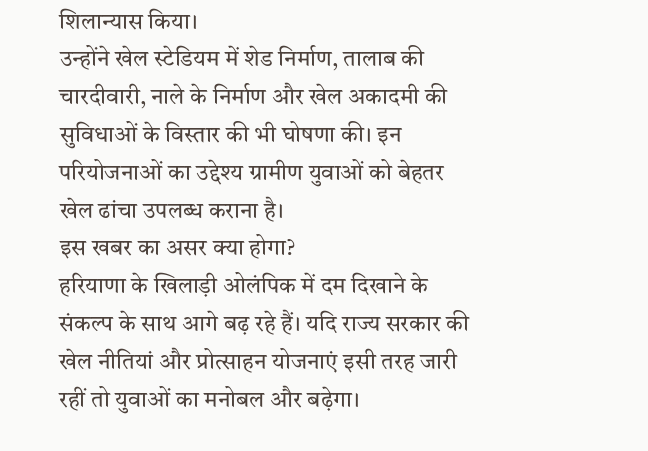शिलान्यास किया।
उन्होंने खेल स्टेडियम में शेड निर्माण, तालाब की चारदीवारी, नाले के निर्माण और खेल अकादमी की सुविधाओं के विस्तार की भी घोषणा की। इन परियोजनाओं का उद्देश्य ग्रामीण युवाओं को बेहतर खेल ढांचा उपलब्ध कराना है।
इस खबर का असर क्या होगा?
हरियाणा के खिलाड़ी ओलंपिक में दम दिखाने के संकल्प के साथ आगे बढ़ रहे हैं। यदि राज्य सरकार की खेल नीतियां और प्रोत्साहन योजनाएं इसी तरह जारी रहीं तो युवाओं का मनोबल और बढ़ेगा।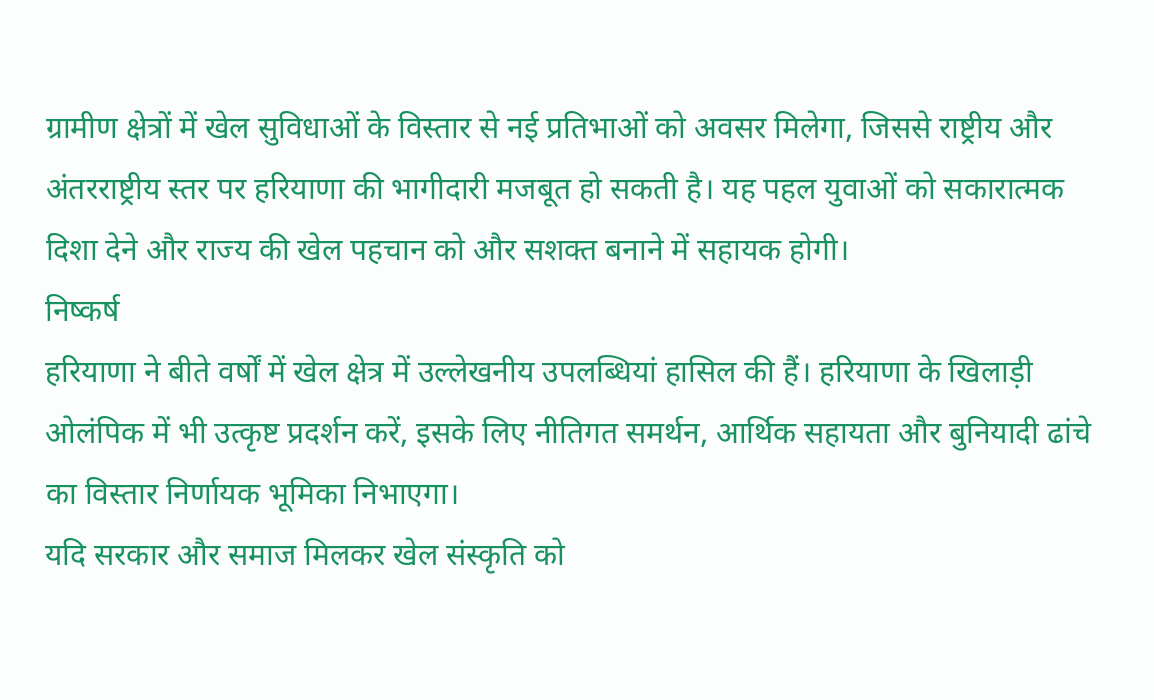ग्रामीण क्षेत्रों में खेल सुविधाओं के विस्तार से नई प्रतिभाओं को अवसर मिलेगा, जिससे राष्ट्रीय और अंतरराष्ट्रीय स्तर पर हरियाणा की भागीदारी मजबूत हो सकती है। यह पहल युवाओं को सकारात्मक दिशा देने और राज्य की खेल पहचान को और सशक्त बनाने में सहायक होगी।
निष्कर्ष
हरियाणा ने बीते वर्षों में खेल क्षेत्र में उल्लेखनीय उपलब्धियां हासिल की हैं। हरियाणा के खिलाड़ी ओलंपिक में भी उत्कृष्ट प्रदर्शन करें, इसके लिए नीतिगत समर्थन, आर्थिक सहायता और बुनियादी ढांचे का विस्तार निर्णायक भूमिका निभाएगा।
यदि सरकार और समाज मिलकर खेल संस्कृति को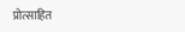प्रोत्साहित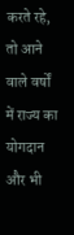करते रहे, तो आने वाले वर्षों में राज्य का योगदान और भी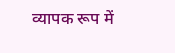व्यापक रूप में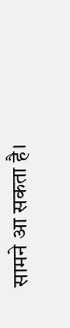सामने आ सकता है।